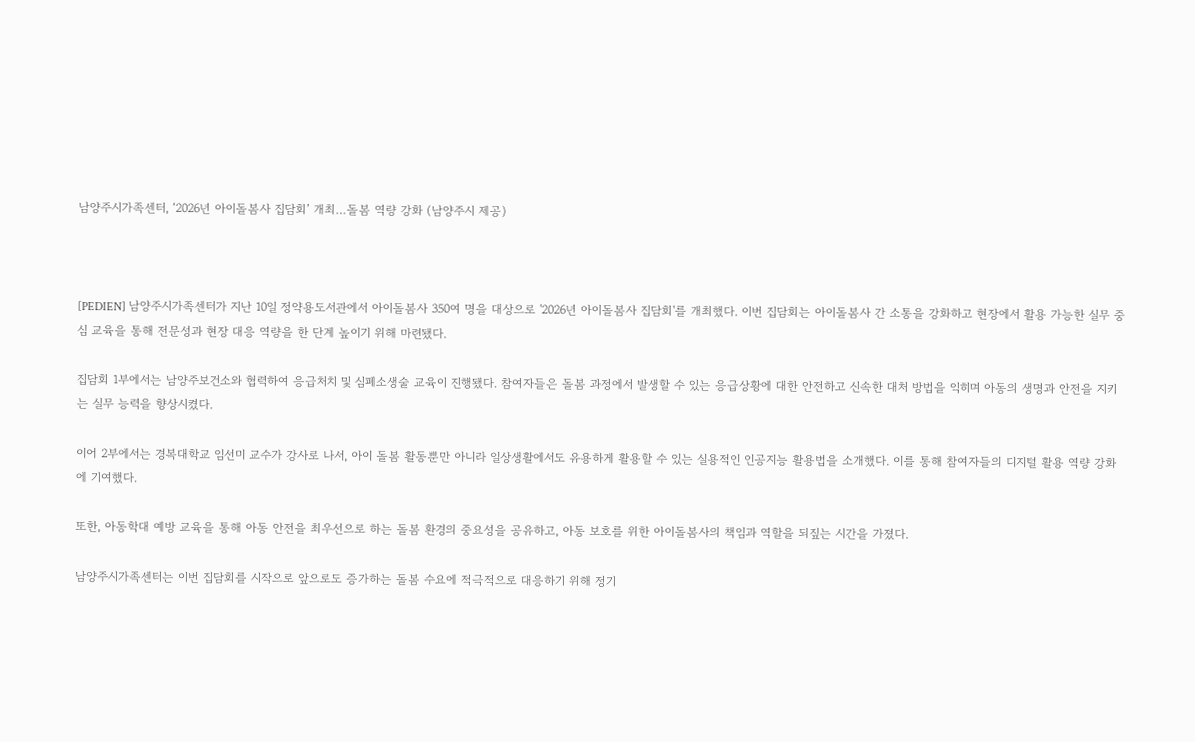남양주시가족센터, ‘2026년 아이돌봄사 집담회’ 개최…돌봄 역량 강화 (남양주시 제공)



[PEDIEN] 남양주시가족센터가 지난 10일 정약용도서관에서 아이돌봄사 350여 명을 대상으로 '2026년 아이돌봄사 집담회'를 개최했다. 이번 집담회는 아이돌봄사 간 소통을 강화하고 현장에서 활용 가능한 실무 중심 교육을 통해 전문성과 현장 대응 역량을 한 단계 높이기 위해 마련됐다.

집담회 1부에서는 남양주보건소와 협력하여 응급처치 및 심폐소생술 교육이 진행됐다. 참여자들은 돌봄 과정에서 발생할 수 있는 응급상황에 대한 안전하고 신속한 대처 방법을 익히며 아동의 생명과 안전을 지키는 실무 능력을 향상시켰다.

이어 2부에서는 경복대학교 임선미 교수가 강사로 나서, 아이 돌봄 활동뿐만 아니라 일상생활에서도 유용하게 활용할 수 있는 실용적인 인공지능 활용법을 소개했다. 이를 통해 참여자들의 디지털 활용 역량 강화에 기여했다.

또한, 아동학대 예방 교육을 통해 아동 안전을 최우선으로 하는 돌봄 환경의 중요성을 공유하고, 아동 보호를 위한 아이돌봄사의 책임과 역할을 되짚는 시간을 가졌다.

남양주시가족센터는 이번 집담회를 시작으로 앞으로도 증가하는 돌봄 수요에 적극적으로 대응하기 위해 정기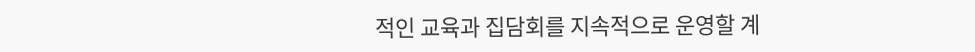적인 교육과 집담회를 지속적으로 운영할 계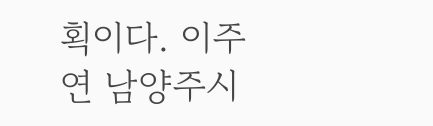획이다. 이주연 남양주시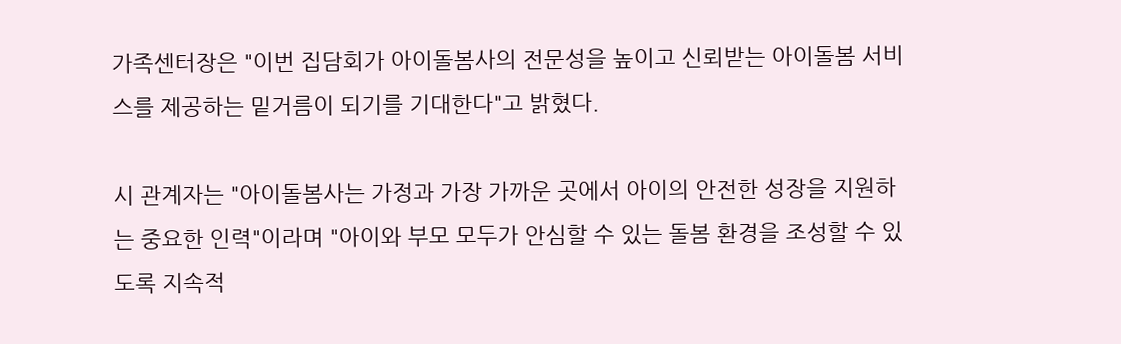가족센터장은 "이번 집담회가 아이돌봄사의 전문성을 높이고 신뢰받는 아이돌봄 서비스를 제공하는 밑거름이 되기를 기대한다"고 밝혔다.

시 관계자는 "아이돌봄사는 가정과 가장 가까운 곳에서 아이의 안전한 성장을 지원하는 중요한 인력"이라며 "아이와 부모 모두가 안심할 수 있는 돌봄 환경을 조성할 수 있도록 지속적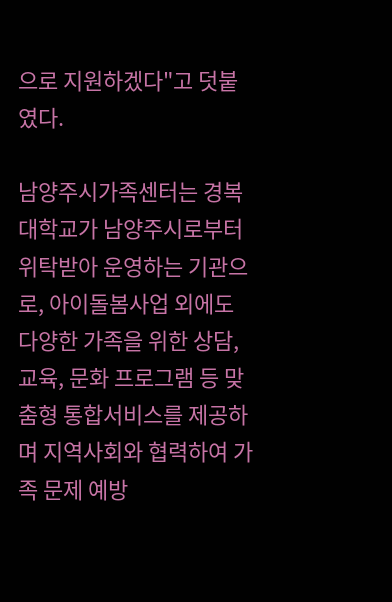으로 지원하겠다"고 덧붙였다.

남양주시가족센터는 경복대학교가 남양주시로부터 위탁받아 운영하는 기관으로, 아이돌봄사업 외에도 다양한 가족을 위한 상담, 교육, 문화 프로그램 등 맞춤형 통합서비스를 제공하며 지역사회와 협력하여 가족 문제 예방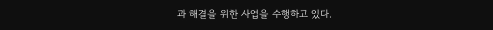과 해결을 위한 사업을 수행하고 있다.